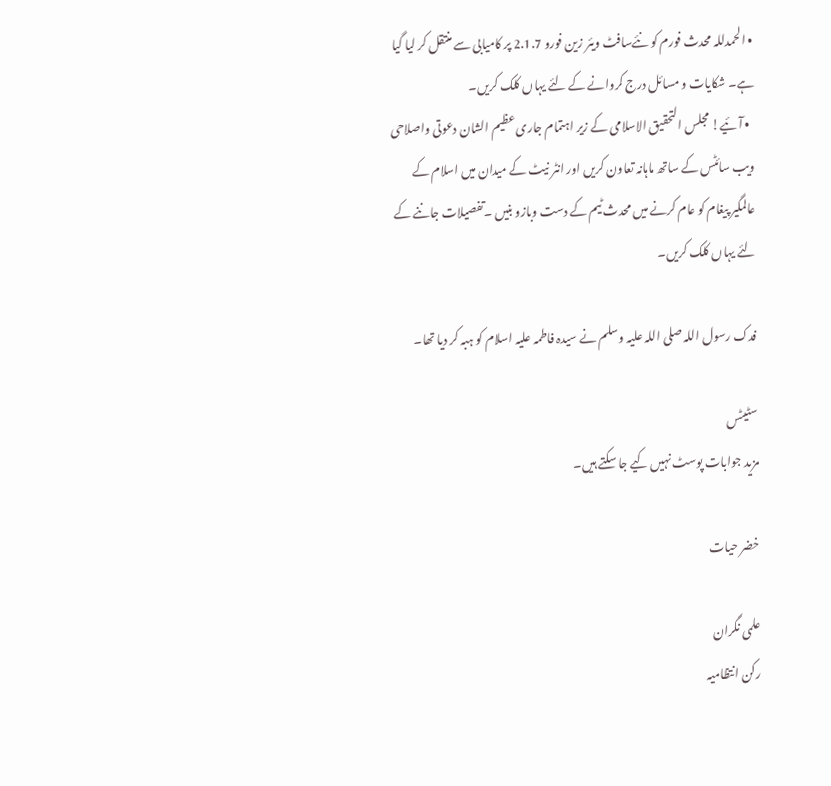• الحمدللہ محدث فورم کو نئےسافٹ ویئر زین فورو 2.1.7 پر کامیابی سے منتقل کر لیا گیا ہے۔ شکایات و مسائل درج کروانے کے لئے یہاں کلک کریں۔
  • آئیے! مجلس التحقیق الاسلامی کے زیر اہتمام جاری عظیم الشان دعوتی واصلاحی ویب سائٹس کے ساتھ ماہانہ تعاون کریں اور انٹر نیٹ کے میدان میں اسلام کے عالمگیر پیغام کو عام کرنے میں محدث ٹیم کے دست وبازو بنیں ۔تفصیلات جاننے کے لئے یہاں کلک کریں۔

فدک رسول اللہ صلی اللہ علیہ وسلم نے سیدہ فاطمہ علیہ اسلام کو ہبہ کر دیا تھا۔

سٹیٹس
مزید جوابات پوسٹ نہیں کیے جا سکتے ہیں۔

خضر حیات

علمی نگران
رکن انتظامیہ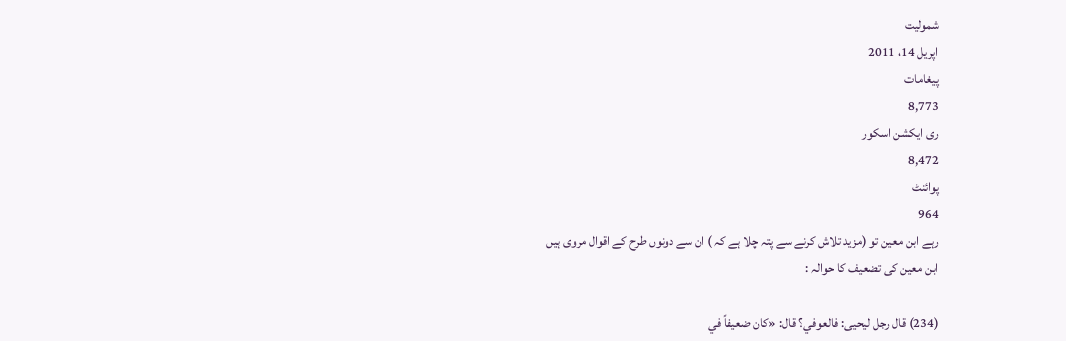شمولیت
اپریل 14، 2011
پیغامات
8,773
ری ایکشن اسکور
8,472
پوائنٹ
964
رہے ابن معین تو (مزید تلاش کرنے سے پتہ چلا ہے کہ ) ان سے دونوں طرح کے اقوال مروی ہیں
ابن معین کی تضعیف کا حوالہ :

(234) قال رجل ليحيى: فالعوفي؟ قال: «كان ضعيفاً في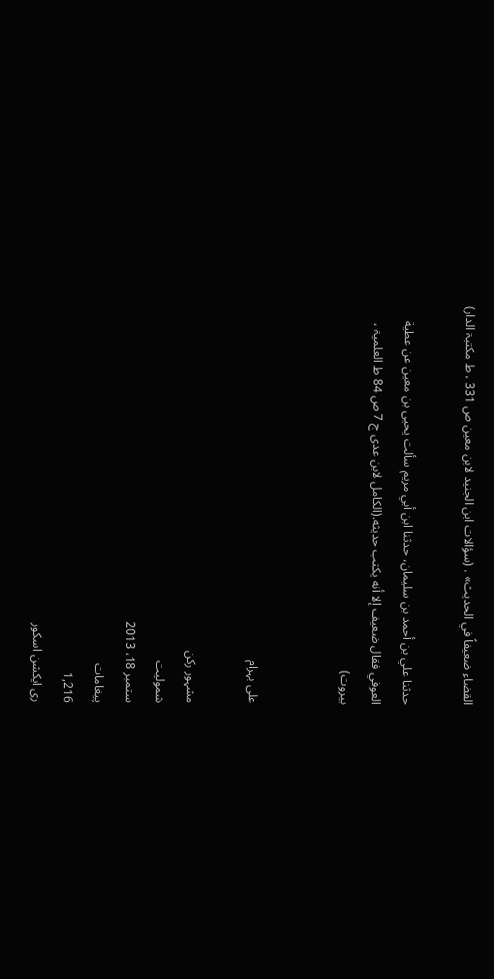القضاء ضعيفاً في الحديث» . (سؤالات ابن الجنید لابن معین ص 331 ، ط مکتبۃ الدار)

حدثنا علي بن أحمد بن سليمان، حدثنا ابن أبي مريم سألت يحيى بن معين عن عطية العوفي فقال ضعيف إلا أنه يكتب حديثه.(الکامل لابن عدی ج 7 ص 84 ط العلمیۃ ، بیروت)


علی بہرام

مشہور رکن
شمولیت
ستمبر 18، 2013
پیغامات
1,216
ری ایکشن اسکور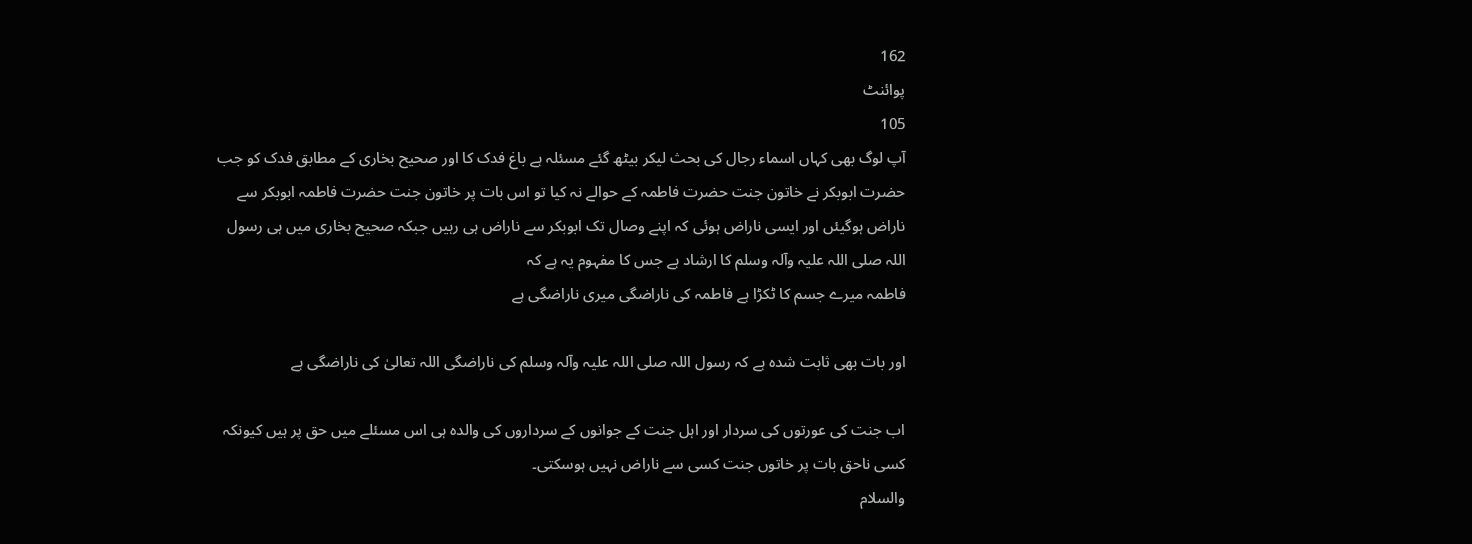162
پوائنٹ
105
آپ لوگ بھی کہاں اسماء رجال کی بحث لیکر بیٹھ گئے مسئلہ ہے باغ فدک کا اور صحیح بخاری کے مطابق فدک کو جب حضرت ابوبکر نے خاتون جنت حضرت فاطمہ کے حوالے نہ کیا تو اس بات پر خاتون جنت حضرت فاطمہ ابوبکر سے ناراض ہوگیئں اور ایسی ناراض ہوئی کہ اپنے وصال تک ابوبکر سے ناراض ہی رہیں جبکہ صحیح بخاری میں ہی رسول اللہ صلی اللہ علیہ وآلہ وسلم کا ارشاد ہے جس کا مفہوم یہ ہے کہ
فاطمہ میرے جسم کا ٹکڑا ہے فاطمہ کی ناراضگی میری ناراضگی ہے

اور بات بھی ثابت شدہ ہے کہ رسول اللہ صلی اللہ علیہ وآلہ وسلم کی ناراضگی اللہ تعالیٰ کی ناراضگی ہے

اب جنت کی عورتوں کی سردار اور اہل جنت کے جوانوں کے سرداروں کی والدہ ہی اس مسئلے میں حق پر ہیں کیونکہ کسی ناحق بات پر خاتوں جنت کسی سے ناراض نہیں ہوسکتی۔
والسلام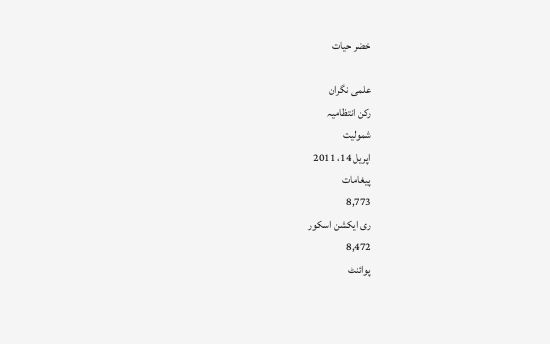خضر حیات

علمی نگران
رکن انتظامیہ
شمولیت
اپریل 14، 2011
پیغامات
8,773
ری ایکشن اسکور
8,472
پوائنٹ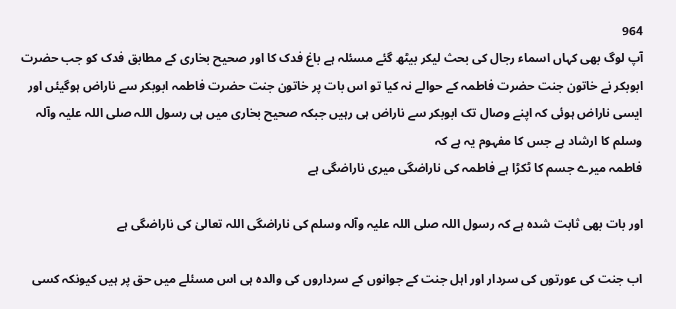964
آپ لوگ بھی کہاں اسماء رجال کی بحث لیکر بیٹھ گئے مسئلہ ہے باغ فدک کا اور صحیح بخاری کے مطابق فدک کو جب حضرت ابوبکر نے خاتون جنت حضرت فاطمہ کے حوالے نہ کیا تو اس بات پر خاتون جنت حضرت فاطمہ ابوبکر سے ناراض ہوگیئں اور ایسی ناراض ہوئی کہ اپنے وصال تک ابوبکر سے ناراض ہی رہیں جبکہ صحیح بخاری میں ہی رسول اللہ صلی اللہ علیہ وآلہ وسلم کا ارشاد ہے جس کا مفہوم یہ ہے کہ
فاطمہ میرے جسم کا ٹکڑا ہے فاطمہ کی ناراضگی میری ناراضگی ہے

اور بات بھی ثابت شدہ ہے کہ رسول اللہ صلی اللہ علیہ وآلہ وسلم کی ناراضگی اللہ تعالیٰ کی ناراضگی ہے

اب جنت کی عورتوں کی سردار اور اہل جنت کے جوانوں کے سرداروں کی والدہ ہی اس مسئلے میں حق پر ہیں کیونکہ کسی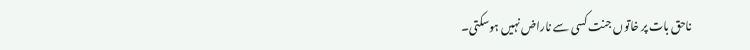ناحق بات پر خاتوں جنت کسی سے ناراض نہیں ہوسکتی۔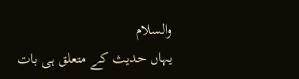والسلام
یہاں حدیث کے متعلق ہی بات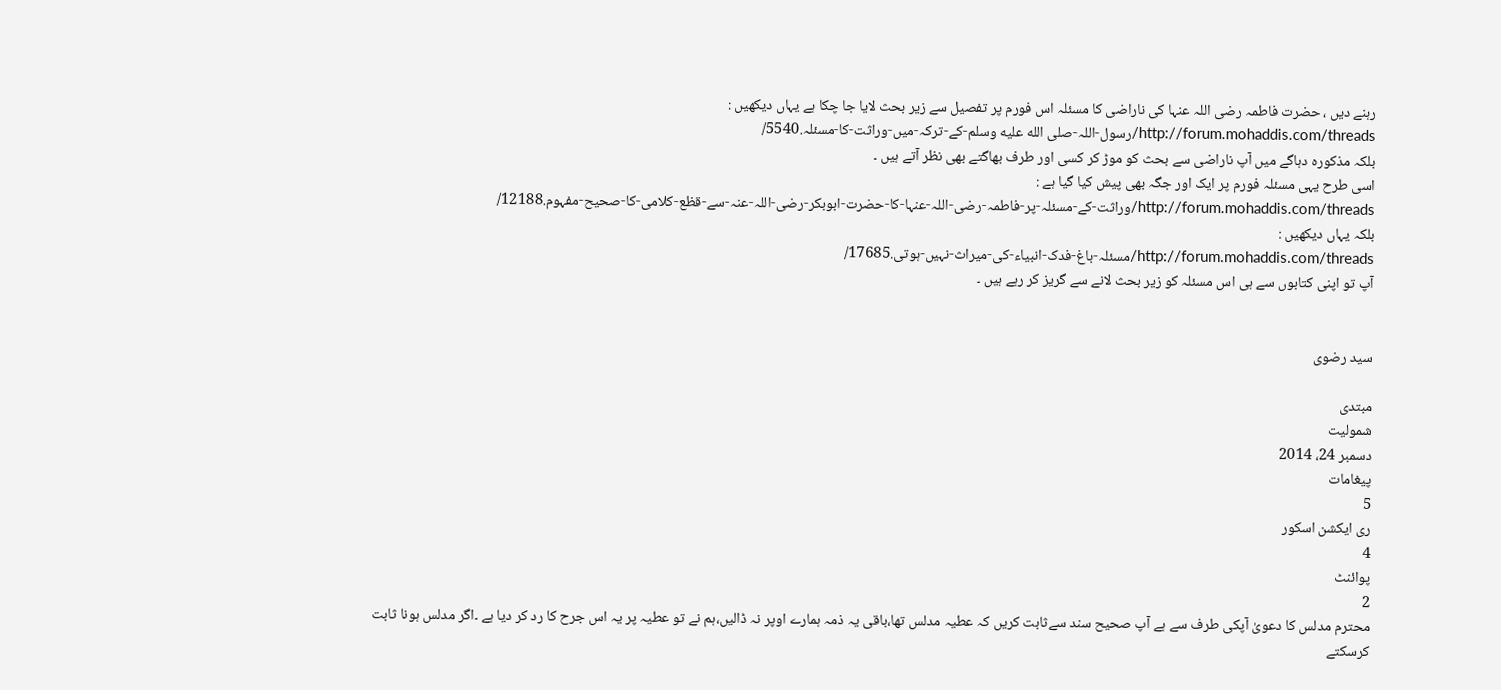رہنے دیں ، حضرت فاطمہ رضی اللہ عنہا کی ناراضی کا مسئلہ اس فورم پر تفصیل سے زیر بحث لایا جا چکا ہے یہاں دیکھیں :
http://forum.mohaddis.com/threads/رسول-اللہ-صلى الله عليه وسلم-کے-ترکہ-میں-وراثت-کا-مسئلہ.5540/
بلکہ مذکورہ دہاگے میں آپ ناراضی سے بحث کو موڑ کر کسی اور طرف بھاگتے بھی نظر آتے ہیں ۔
اسی طرح یہی مسئلہ فورم پر ایک اور جگہ بھی پیش کیا گیا ہے :
http://forum.mohaddis.com/threads/وراثت-کے-مسئلہ-پر-فاطمہ-رضی-اللہ-عنہا-کا-حضرت-ابوبکر-رضی-اللہ-عنہ-سے-قظع-کلامی-کا-صحیح-مفہوم.12188/
بلکہ یہاں دیکھیں :
http://forum.mohaddis.com/threads/مسئلہ-باغ-فدک-انبیاء-کی-میراث-نہیں-ہوتی.17685/
آپ تو اپنی کتابوں سے ہی اس مسئلہ کو زیر بحث لانے سے گریز کر رہے ہیں ۔


سید رضوی

مبتدی
شمولیت
دسمبر 24، 2014
پیغامات
5
ری ایکشن اسکور
4
پوائنٹ
2
محترم مدلس کا دعویٰ آپکی طرف سے ہے آپ صحیح سند سےثابت کریں کہ عطیہ مدلس تھا،باقی یہ ذمہ ہمارے اوپر نہ ڈالیں،ہم نے تو عطیہ پر یہ اس جرح کا رد کر دیا ہے ۔اگر مدلس ہونا ثابت کرسکتے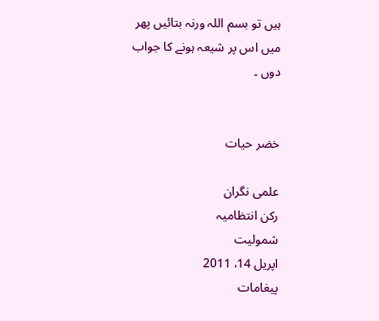ہیں تو بسم اللہ ورنہ بتائیں پھر میں اس پر شیعہ ہونے کا جواب دوں ۔


خضر حیات

علمی نگران
رکن انتظامیہ
شمولیت
اپریل 14، 2011
پیغامات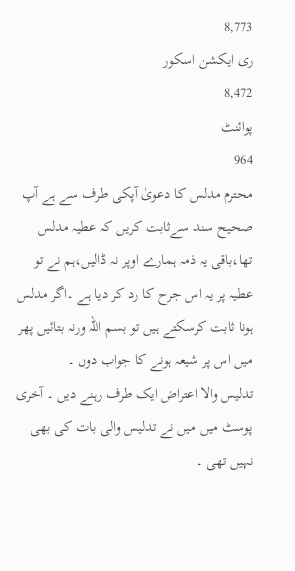8,773
ری ایکشن اسکور
8,472
پوائنٹ
964
محترم مدلس کا دعویٰ آپکی طرف سے ہے آپ صحیح سند سےثابت کریں کہ عطیہ مدلس تھا،باقی یہ ذمہ ہمارے اوپر نہ ڈالیں،ہم نے تو عطیہ پر یہ اس جرح کا رد کر دیا ہے ۔اگر مدلس ہونا ثابت کرسکتے ہیں تو بسم اللہ ورنہ بتائیں پھر میں اس پر شیعہ ہونے کا جواب دوں ۔
تدلیس والا اعتراض ایک طرف رہنے دیں ۔ آخری پوسٹ میں میں نے تدلیس والی بات کی بھی نہیں تھی ۔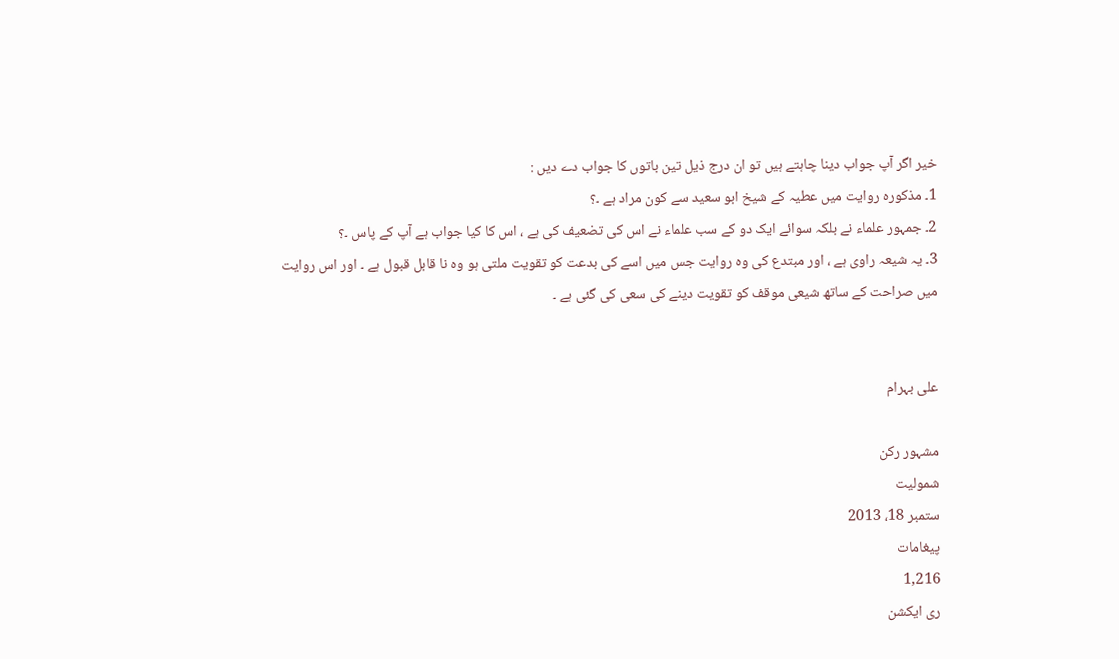خیر اگر آپ جواب دینا چاہتے ہیں تو ان درج ذیل تین باتوں کا جواب دے دیں :
1۔ مذکورہ روایت میں عطیہ کے شیخ ابو سعید سے کون مراد ہے ۔؟
2۔ جمہور علماء نے بلکہ سوائے ایک دو کے سب علماء نے اس کی تضعیف کی ہے ، اس کا کیا جواب ہے آپ کے پاس ۔؟
3۔ یہ شیعہ راوی ہے ، اور مبتدع کی وہ روایت جس میں اسے کی بدعت کو تقویت ملتی ہو وہ نا قابل قبول ہے ۔ اور اس روایت میں صراحت کے ساتھ شیعی موقف کو تقویت دینے کی سعی کی گئی ہے ۔


علی بہرام

مشہور رکن
شمولیت
ستمبر 18، 2013
پیغامات
1,216
ری ایکشن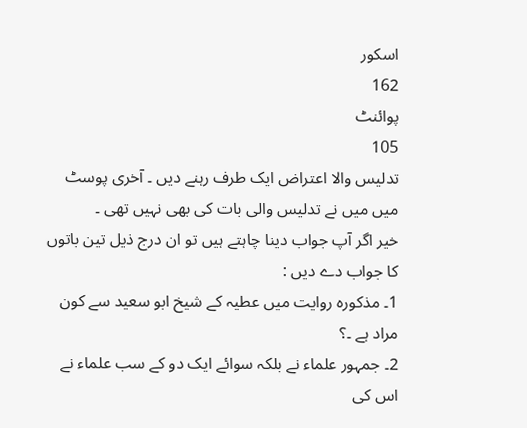اسکور
162
پوائنٹ
105
تدلیس والا اعتراض ایک طرف رہنے دیں ۔ آخری پوسٹ میں میں نے تدلیس والی بات کی بھی نہیں تھی ۔
خیر اگر آپ جواب دینا چاہتے ہیں تو ان درج ذیل تین باتوں کا جواب دے دیں :
1۔ مذکورہ روایت میں عطیہ کے شیخ ابو سعید سے کون مراد ہے ۔؟
2۔ جمہور علماء نے بلکہ سوائے ایک دو کے سب علماء نے اس کی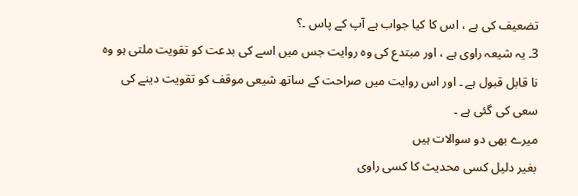تضعیف کی ہے ، اس کا کیا جواب ہے آپ کے پاس ۔؟
3۔ یہ شیعہ راوی ہے ، اور مبتدع کی وہ روایت جس میں اسے کی بدعت کو تقویت ملتی ہو وہ نا قابل قبول ہے ۔ اور اس روایت میں صراحت کے ساتھ شیعی موقف کو تقویت دینے کی سعی کی گئی ہے ۔
میرے بھی دو سوالات ہیں
بغیر دلیل کسی محدیث کا کسی راوی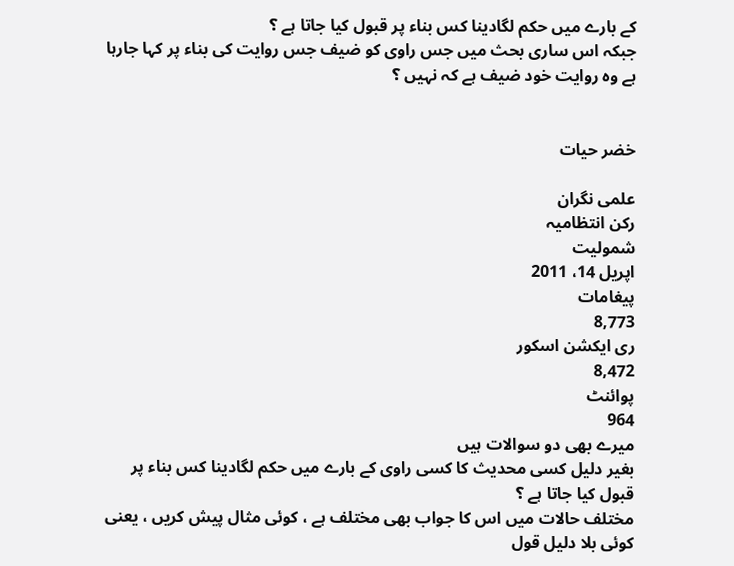کے بارے میں حکم لگادینا کس بناء پر قبول کیا جاتا ہے ؟
جبکہ اس ساری بحث میں جس راوی کو ضیف جس روایت کی بناء پر کہا جارہا ہے وہ روایت خود ضیف ہے کہ نہیں ؟


خضر حیات

علمی نگران
رکن انتظامیہ
شمولیت
اپریل 14، 2011
پیغامات
8,773
ری ایکشن اسکور
8,472
پوائنٹ
964
میرے بھی دو سوالات ہیں
بغیر دلیل کسی محدیث کا کسی راوی کے بارے میں حکم لگادینا کس بناء پر قبول کیا جاتا ہے ؟
مختلف حالات میں اس کا جواب بھی مختلف ہے ، کوئی مثال پیش کریں ، یعنی کوئی بلا دلیل قول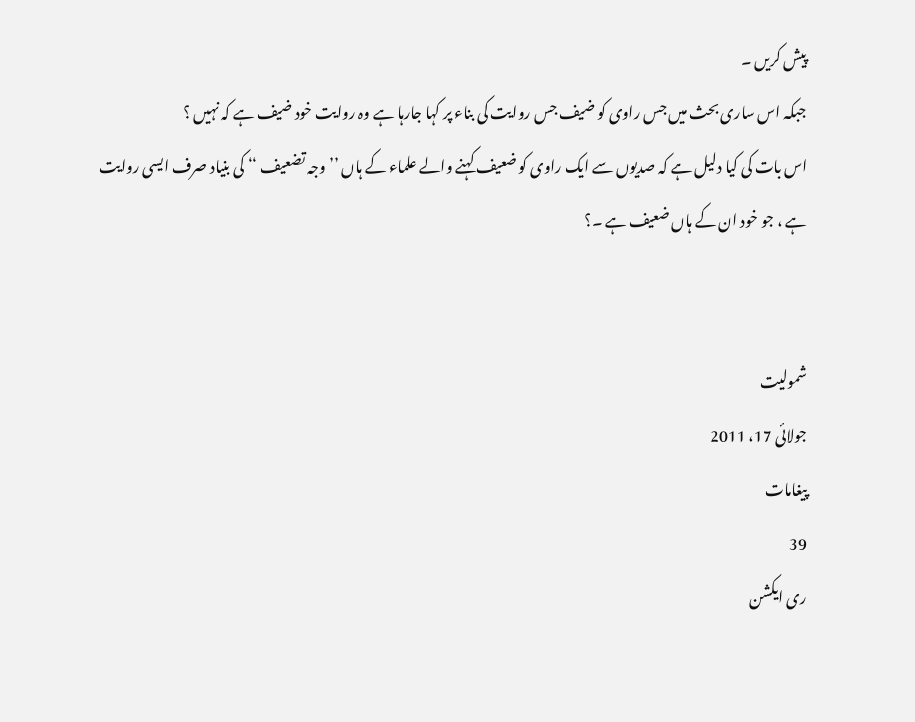پیش کریں ۔
جبکہ اس ساری بحث میں جس راوی کو ضیف جس روایت کی بناء پر کہا جارہا ہے وہ روایت خود ضیف ہے کہ نہیں ؟
اس بات کی کیا دلیل ہے کہ صدیوں سے ایک راوی کو ضعیف کہنے والے علماء کے ہاں ’’ وجہ تضعیف ‘‘ کی بنیاد صرف ایسی روایت ہے ، جو خود ان کے ہاں ضعیف ہے ۔؟


شمولیت
جولائی 17، 2011
پیغامات
39
ری ایکشن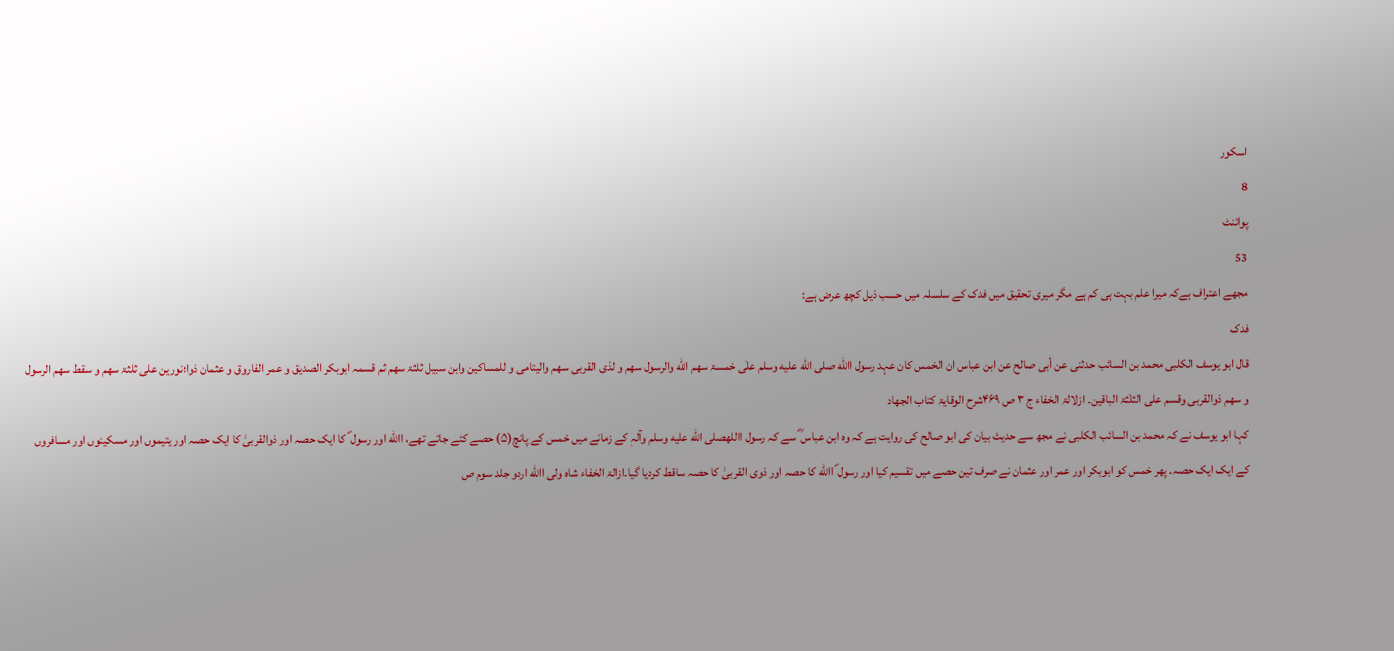اسکور
8
پوائنٹ
53
مجھے اعتراف ہےکہ میرا علم بہت ہی کم ہے مگر میری تحقیق میں فدک کے سلسلہ میں حسب ذیل کچھ عرض ہے:
فدک
قال ابو یوسف الکلبی محمد بن السائب حدثنی عن أبی صالح عن ابن عباس ان الخمس کان عہد رسول االله صلى الله عليه وسلم علٰی خمسۃ سھم الله والرسول سھم و لذی القربی سھم والیتامی و للمساکین وابن سبیل ثلثۃ سھم ثم قسمہ ابوبکر الصدیق و عمر الفاروق و عثمان ذوا؛نورین علی ثلثۃ سھم و سقط سھم الرسول و سھم ذوالقربی وقسم علی الثلٰثۃ الباقین۔ ازلالۃ الخفاء ج ۳ ص ۴۶۹شرح الوقایۃ کتاب الجھاد
کہا ابو یوسف نے کہ محمد بن السائب الکلبی نے مجھ سے حدیث بیان کی ابو صالح کی روایت ہے کہ وہ ابن عباس ؓ سے کہ رسول االلهصلى الله عليه وسلم وآلہٖ کے زمانے میں خمس کے پانچ(۵) حصے کئے جاتے تھے، االله اور رسول ؐ کا ایک حصہ اور ذوالقربیٰ کا ایک حصہ اور یتیموں اور مسکینوں اور مسافروں کے ایک ایک حصہ۔ پھر خمس کو ابوبکر اور عمر اور عثمان نے صرف تین حصے میں تقسیم کیا اور رسول ؐ االله کا حصہ اور ذوی القربیٰ کا حصہ ساقط کردیا گیا۔ازالۃ الخفاء شاہ ولی االله اردو جلد سوم ص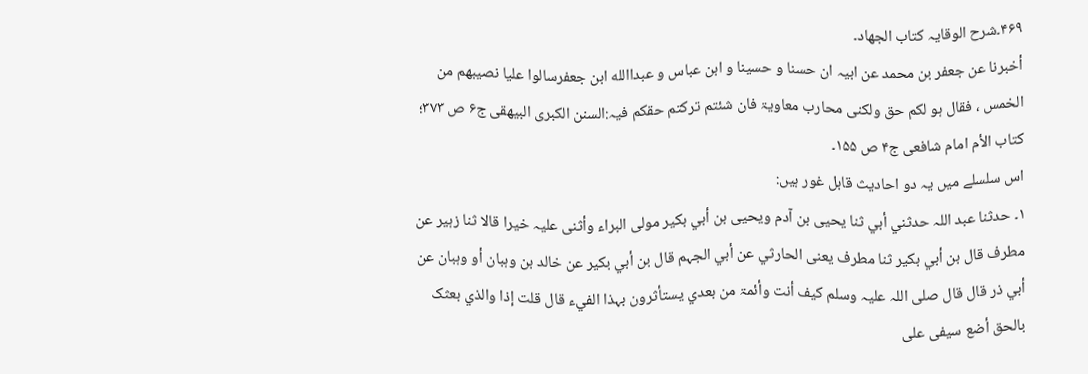۴۶۹۔شرح الوقایہ کتاب الجھاد۔
أخبرنا عن جعفر بن محمد عن ابیہ ان حسنا و حسینا و ابن عباس و عبداالله ابن جعفرسالوا علیا نصیبھم من الخمس ، فقال ہو لکم حق ولکنی محارب معاویۃ فان شئتم ترکتم حقکم فیہ:السنن الکبری البیھقی ج۶ ص ۳۷۳؛ کتاب الأم امام شافعی ج۴ ص ۱۵۵۔
اس سلسلے میں یہ دو احادیث قابل غور ہیں:
۱۔ حدثنا عبد اللہ حدثني أبي ثنا يحيی بن آدم ويحيی بن أبي بکير مولی البراء وأثنی عليہ خيرا قالا ثنا زہير عن مطرف قال بن أبي بکير ثنا مطرف يعنی الحارثي عن أبي الجہم قال بن أبي بکير عن خالد بن وہبان أو وہبان عن أبي ذر قال قال صلی اللہ عليہ وسلم کيف أنت وأئمۃ من بعدي يستأثرون بہذا الفيء قال قلت إذا والذي بعثک بالحق أضع سيفی علی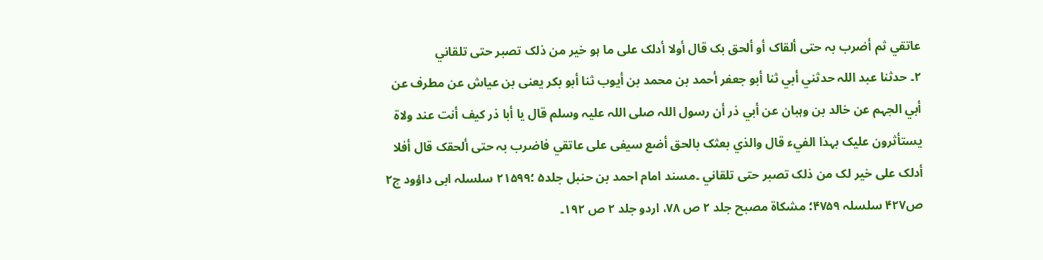عاتقي ثم أضرب بہ حتی ألقاک أو ألحق بک قال أولا أدلک علی ما ہو خير من ذلک تصبر حتی تلقاني
۲۔ حدثنا عبد اللہ حدثني أبي ثنا أبو جعفر أحمد بن محمد بن أيوب ثنا أبو بکر يعنی بن عياش عن مطرف عن أبي الجہم عن خالد بن وہبان عن أبي ذر أن رسول اللہ صلی اللہ عليہ وسلم قال يا أبا ذر کيف أنت عند ولاۃ يستأثرون عليک بہذا الفيء قال والذي بعثک بالحق أضع سيفی علی عاتقي فاضرب بہ حتی ألحقک قال أفلا أدلک علی خير لک من ذلک تصبر حتی تلقاني ۔مسند امام احمد بن حنبل جلد۵ ؛۲۱۵۹۹ سلسلہ ابی داؤود ج۲ ص۴۲۷ سلسلہ ۴۷۵۹؛ مشکاۃ مصبح جلد ۲ ص ۷۸، اردو جلد ۲ ص ۱۹۲۔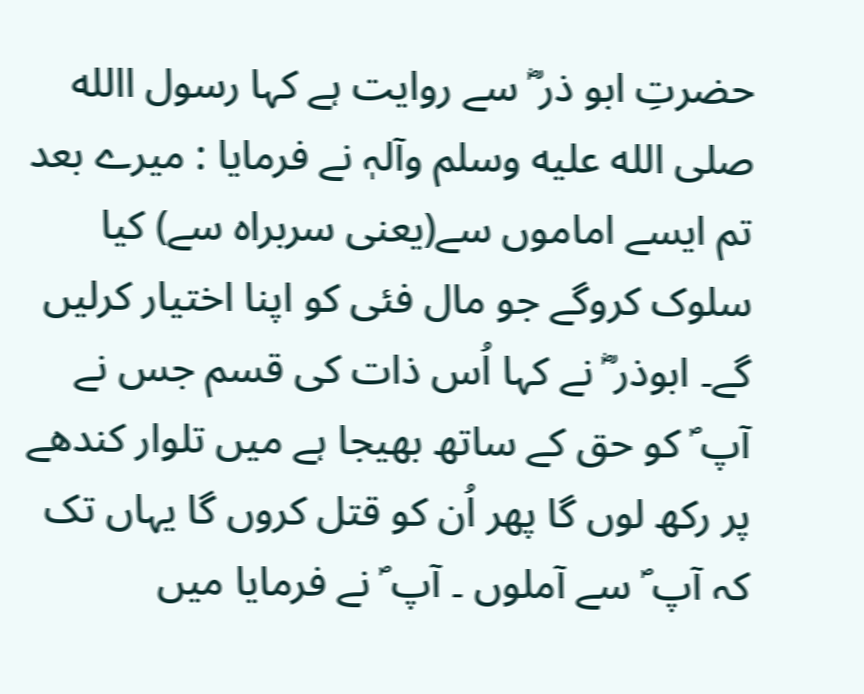حضرتِ ابو ذر ؓ سے روایت ہے کہا رسول االله صلى الله عليه وسلم وآلہٖ نے فرمایا : میرے بعد تم ایسے اماموں سے(یعنی سربراہ سے) کیا سلوک کروگے جو مال فئی کو اپنا اختیار کرلیں گے۔ ابوذر ؓ نے کہا اُس ذات کی قسم جس نے آپ ؐ کو حق کے ساتھ بھیجا ہے میں تلوار کندھے پر رکھ لوں گا پھر اُن کو قتل کروں گا یہاں تک کہ آپ ؐ سے آملوں ۔ آپ ؐ نے فرمایا میں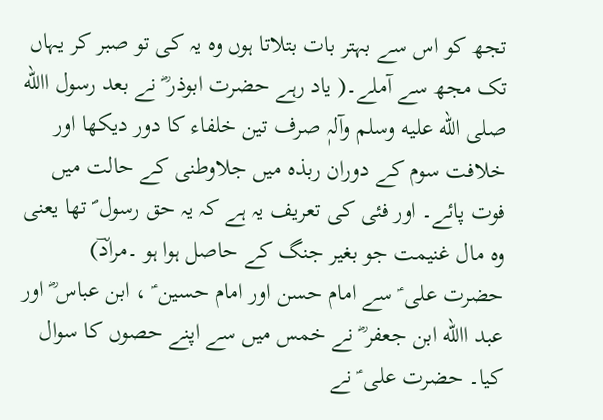تجھ کو اس سے بہتر بات بتلاتا ہوں وہ یہ کی تو صبر کر یہاں تک مجھ سے آملے۔( یاد رہے حضرت ابوذر ؓ نے بعد رسول االله صلى الله عليه وسلم وآلہٖ صرف تین خلفاء کا دور دیکھا اور خلافت سوم کے دوران ربذہ میں جلاوطنی کے حالت میں فوت پائے۔ اور فئی کی تعریف یہ ہے کہ یہ حق رسول ؐ تھا یعنی وہ مال غنیمت جو بغیر جنگ کے حاصل ہوا ہو ۔مرادؔ)
حضرت علی ؑ سے امام حسن اور امام حسین ؑ ، ابن عباس ؓ اور عبد االله ابن جعفر ؓ نے خمس میں سے اپنے حصوں کا سوال کیا۔ حضرت علی ؑ نے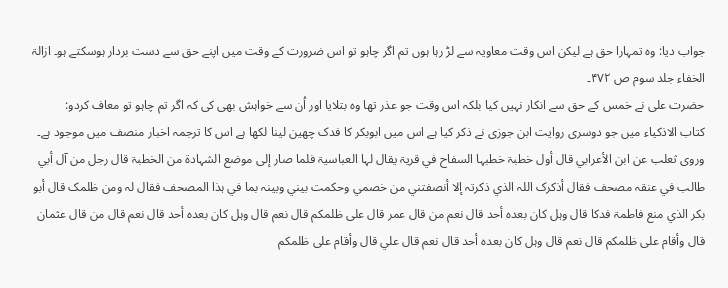جواب دیا: وہ تمہارا حق ہے لیکن اس وقت معاویہ سے لڑ رہا ہوں تم اگر چاہو تو اس ضرورت کے وقت میں اپنے حق سے دست بردار ہوسکتے ہو۔ ازالۃ الخفاء جلد سوم ص ۴۷۲۔
حضرت علی نے خمس کے حق سے انکار نہیں کیا بلکہ اس وقت جو عذر تھا وہ بتلایا اور اُن سے خواہش بھی کی کہ اگر تم چاہو تو معاف کردو:
کتاب الاذکیاء میں جو دوسری روایت ابن جوزی نے ذکر کیا ہے اس میں ابوبکر کا فدک چھین لینا لکھا ہے اس کا ترجمہ اخبار منصف میں موجود ہے۔
وروی ثعلب عن ابن الأعرابي قال أول خطبۃ خطبہا السفاح في قريۃ يقال لہا العباسيۃ فلما صار إلی موضع الشہادۃ من الخطبۃ قال رجل من آل أبي طالب في عنقہ مصحف فقال أذکرک اللہ الذي ذکرتہ إلا أنصفتني من خصمي وحکمت بيني وبينہ بما في ہذا المصحف فقال لہ ومن ظلمک قال أبو بکر الذي منع فاطمۃ فدکا قال وہل کان بعدہ أحد قال نعم من قال عمر قال علی ظلمکم قال نعم قال وہل کان بعدہ أحد قال نعم قال من قال عثمان قال وأقام علی ظلمکم قال نعم قال وہل کان بعدہ أحد قال نعم قال علي قال وأقام علی ظلمکم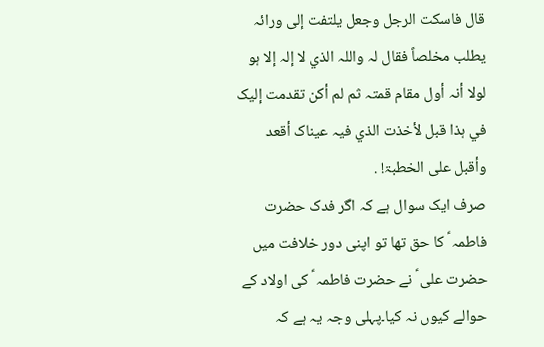قال فاسکت الرجل وجعل يلتفت إلی ورائہ يطلب مخلصاً فقال لہ واللہ الذي لا إلہ إلا ہو لولا أنہ أول مقام قمتہ ثم لم أکن تقدمت إليک في ہذا قبل لأخذت الذي فيہ عيناک أقعد وأقبل علی الخطبۃ! .
صرف ایک سوال ہے کہ اگر فدک حضرت فاطمہ ؑ کا حق تھا تو اپنی دور خلافت میں حضرت علی ؑ نے حضرت فاطمہ ؑ کی اولاد کے حوالے کیوں نہ کیا۔پہلی وجہ یہ ہے کہ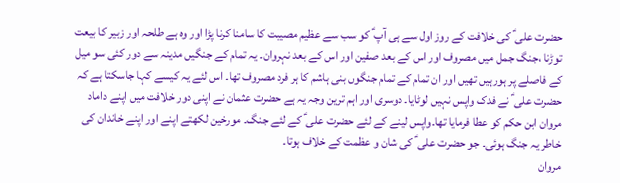حضرت علی ؑ کی خلافت کے روز اول سے ہی آپ ؑ کو سب سے عظیم مصیبت کا سامنا کرنا پڑا اور وہ ہے طلحہ اور زبیر کا بیعت توڑنا ،جنگ جمل میں مصروف اور اس کے بعد صفین اور اس کے بعد نہروان۔ یہ تمام کے جنگیں مدینہ سے دور کئی سو میل کے فاصلے پر ہورہیں تھیں اور ان تمام کے تمام جنگوں بنی ہاشم کا ہر فرد مصروف تھا۔ اس لئے یہ کیسے کہا جاسکتا ہے کہ حضرت علی ؑ نے فدک واپس نہیں لوٹایا۔ دوسری اور اہم ترین وجہ یہ ہے حضرت عثمان نے اپنی دور خلافت میں اپنے داماد مروان ابن حکم کو عطا فرمایا تھا۔واپس لینے کے لئے حضرت علی ؑ کے لئے جنگ۔ مورخین لکھتے اپنے اور اپنے خاندان کی خاطر یہ جنگ ہوئی۔ جو حضرت علی ؑ کی شان و عظمت کے خلاف ہوتا۔
مروان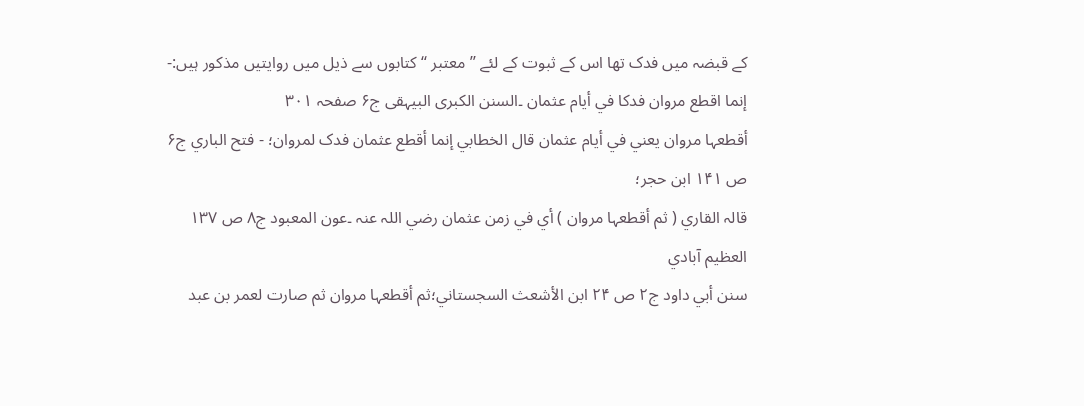کے قبضہ میں فدک تھا اس کے ثبوت کے لئے ’’معتبر ‘‘ کتابوں سے ذیل میں روایتیں مذکور ہیں:-
إنما اقطع مروان فدکا في أيام عثمان ۔السنن الکبری البيہقی ج۶ صفحہ ۳۰۱
أقطعہا مروان يعني في أيام عثمان قال الخطابي إنما أقطع عثمان فدک لمروان؛ - فتح الباري ج۶ ص ۱۴۱ ابن حجر؛
قالہ القاري ( ثم أقطعہا مروان ) أي في زمن عثمان رضي اللہ عنہ ۔عون المعبود ج۸ ص ۱۳۷ العظيم آبادي
سنن أبي داود ج۲ ص ۲۴ ابن الأشعث السجستاني؛ثم أقطعہا مروان ثم صارت لعمر بن عبد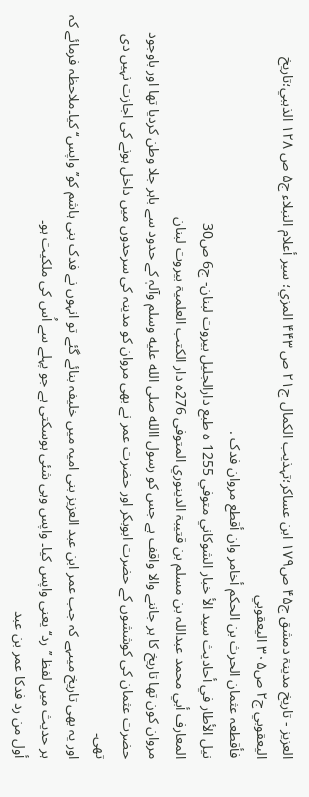العزيز - تاريخ مدينۃ دمشق ج۴۵ ص۱۷۹ ابن عساکر؛تہذيب الکمال ج۲۱ ص ۴۴۳ المزي؛ سير أعلام النبلاء ج۵ ص ۱۲۸ الذہبي؛تاريخ اليعقوبي ج۲ ص۳۰۵ اليعقوبي
فأقطعہ عثمان الحرث بن الحکم أخامر وان أقطع مروان فدک .
نيل الأطار في أحاديث سيد الأ خبار الشوکاني متوفي 1255 ہ طبع دارالجليل بيروت لبنان- ج6 ص30
المعارف أبي محمد عبداللہ بن مسلم بن قتيبۃ الدينوري المتوفی 276ہ دار الکتب العلميۃ بيروت لبنان
مروان کون تھا تاریخ کا ہر جاننے والا واقف ہے جس کو رسول االله صلى الله عليه وسلم وآلہٖ کے حدود سے باہر جلا وطن کردیا تھا اور باوجود حضرت عثمان کی کوششوں کے حضرت ابوبکر اور حضرت عمر نے بھی مروان کو مدینہ کی سرحدوں میں داخل ہونے کی اجازت نہیں دی تھی۔
اور یہ بھی تاریخ میںہے کہ جب عمر ابن عبد العزیز بنی امیہ میں خلیفہ بنائے گئے تو انہوں نے فدک بنی ہاشم کو’’ واپس‘‘ کیا۔ملاحظہ فرمائے کہ ہر حدیث میں لفظ ’’رد‘‘ یعنی واپس کیا۔ واپس وہی شئی ہوسکتی ہے جو پہلے سے اُس کی ملکیت ہو۔
أول من رد فدکا عمر بن عبد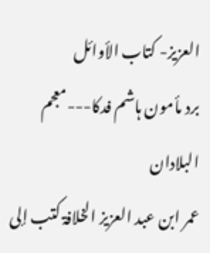العزيز- کتاب الأوائل
برد مأمون ہاشم فدکا---معجم البلادان
عمر ابن عبد العزيز الخلافۃ کتب إلی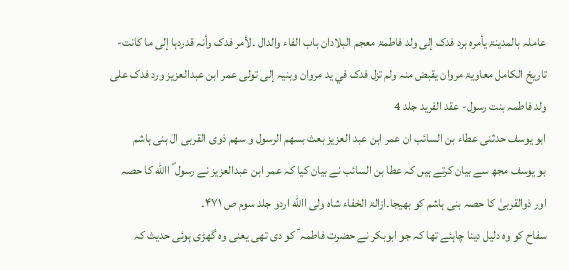عاملہ بالمدينۃ يأمرہ برد فدک إلی ولد فاطمۃ معجم البلادان باب الفاء والدال ۔لأمر فدک وأنہ قدردہا إلی ما کانت- تاريخ الکامل معاويۃ مروان يقبض منہ ولم تزل فدک في يد مروان وبنيہ إلی تولی عمر ابن عبدالعزيز ورد فدک علی ولد فاطمہ بنت رسول- عقد الفريد جلد 4
ابو یوسف حدثنی عطاء بن السائب ان عمر ابن عبد العزیز بعث بسھم الرسول و سھم ذوی القربی الٰ بنی ہاشم
بو یوسف مجھ سے بیان کرتے ہیں کہ عطا بن السائب نے بیان کیا کہ عمر ابن عبدالعزیز نے رسول ؐ االله کا حصہ اور ذوالقربیٰ کا حصہ بنی ہاشم کو بھیجا۔ازالۃ الخفاء شاہ ولی االله اردو جلد سوم ص ۴۷۱۔
سفاح کو وہ دلیل دینا چاہئے تھا کہ جو ابوبکر نے حضرت فاطمہ ؑ کو دی تھی یعنی وہ گھڑی ہوئی حدیث کہ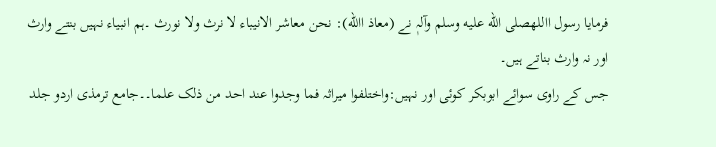فرمایا رسول االلهصلى الله عليه وسلم وآلہٖ نے (معاذ االله): نحن معاشر الانیباء لا نرث ولا نورث ۔ہم انبیاء نہیں بنتے وارث اور نہ وارث بناتے ہیں۔
جس کے راوی سوائے ابوبکر کوئی اور نہیں:واختلفوا میراثہ فما وجدوا عند احد من ذلک علما۔۔جامع ترمذی اردو جلد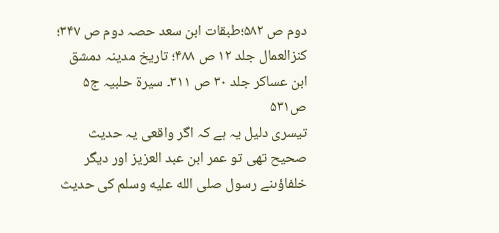دوم ص ۵۸۲؛طبقات ابن سعد حصہ دوم ص ۳۴۷؛ کنزالعمال جلد ۱۲ ص ۴۸۸؛ تاریخ مدینہ دمشق ابن عساکر جلد ۳۰ ص ۳۱۱۔ سیرۃ حلبیہ ج۵ ص۵۳۱
تیسری دلیل یہ ہے کہ اگر واقعی یہ حدیث صحیح تھی تو عمر ابن عبد العزیز اور دیگر خلفاؤںنے رسول صلى الله عليه وسلم کی حدیث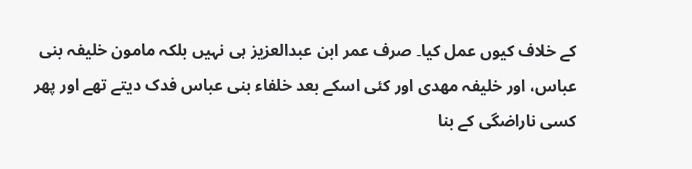کے خلاف کیوں عمل کیا۔ صرف عمر ابن عبدالعزیز ہی نہیں بلکہ مامون خلیفہ بنی عباس، اور خلیفہ مھدی اور کئی اسکے بعد خلفاء بنی عباس فدک دیتے تھے اور پھر کسی ناراضگی کے بنا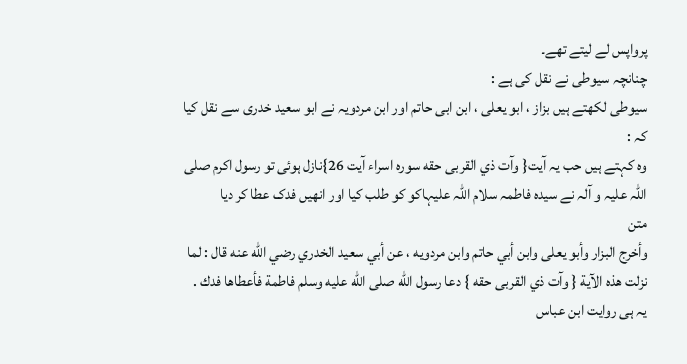پرواپس لے لیتے تھے۔
چنانچہ سیوطی نے نقل کی ہے :
سیوطی لکھتے ہیں بزاز ، ابو یعلی ، ابن ابی حاتم اور ابن مردویہ نے ابو سعید خدری سے نقل کیا کہ :
وہ کہتے ہیں حب یہ آیت{ وآت ذي القربى حقه سورہ اسراء آیت 26}نازل ہوئی تو رسول اکرم صلی اللہ علیہ و آلہ نے سیدہ فاطمہ سلام اللہ علیہاکو کو طلب کیا اور انھیں فدک عطا کر دیا
متن
وأخرج البزار وأبو يعلى وابن أبي حاتم وابن مردويه ، عن أبي سعيد الخدري رضي الله عنه قال : لما نزلت هذه الآية { وآت ذي القربى حقه } دعا رسول الله صلى الله عليه وسلم فاطمة فأعطاها فدك .
یہ ہی روایت ابن عباس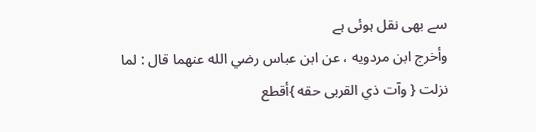سے بھی نقل ہوئی ہے
وأخرج ابن مردويه ، عن ابن عباس رضي الله عنهما قال : لما نزلت { وآت ذي القربى حقه }أقطع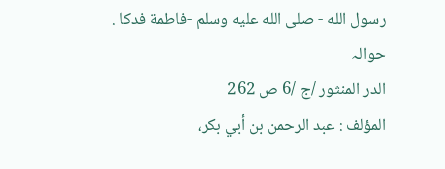رسول الله - صلى الله عليه وسلم -فاطمة فدكا .
حوالہ
الدر المنثور /ج /6 ص 262
المؤلف : عبد الرحمن بن أبي بكر،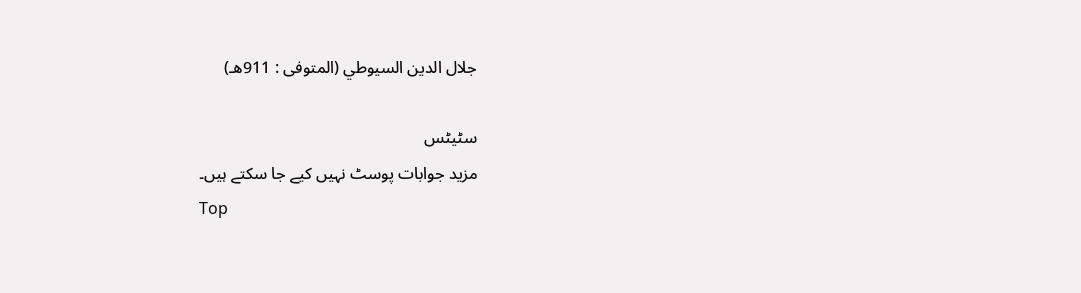جلال الدين السيوطي (المتوفى : 911هـ)

سٹیٹس
مزید جوابات پوسٹ نہیں کیے جا سکتے ہیں۔
Top